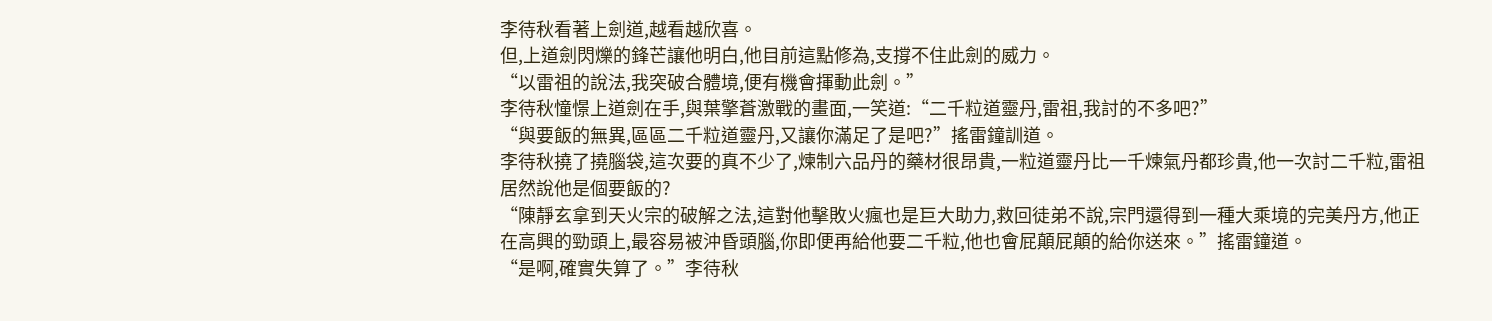李待秋看著上劍道,越看越欣喜。
但,上道劍閃爍的鋒芒讓他明白,他目前這點修為,支撐不住此劍的威力。
“以雷祖的說法,我突破合體境,便有機會揮動此劍。”
李待秋憧憬上道劍在手,與葉擎蒼激戰的畫面,一笑道:“二千粒道靈丹,雷祖,我討的不多吧?”
“與要飯的無異,區區二千粒道靈丹,又讓你滿足了是吧?”搖雷鐘訓道。
李待秋撓了撓腦袋,這次要的真不少了,煉制六品丹的藥材很昂貴,一粒道靈丹比一千煉氣丹都珍貴,他一次討二千粒,雷祖居然說他是個要飯的?
“陳靜玄拿到天火宗的破解之法,這對他擊敗火瘋也是巨大助力,救回徒弟不說,宗門還得到一種大乘境的完美丹方,他正在高興的勁頭上,最容易被沖昏頭腦,你即便再給他要二千粒,他也會屁顛屁顛的給你送來。”搖雷鐘道。
“是啊,確實失算了。”李待秋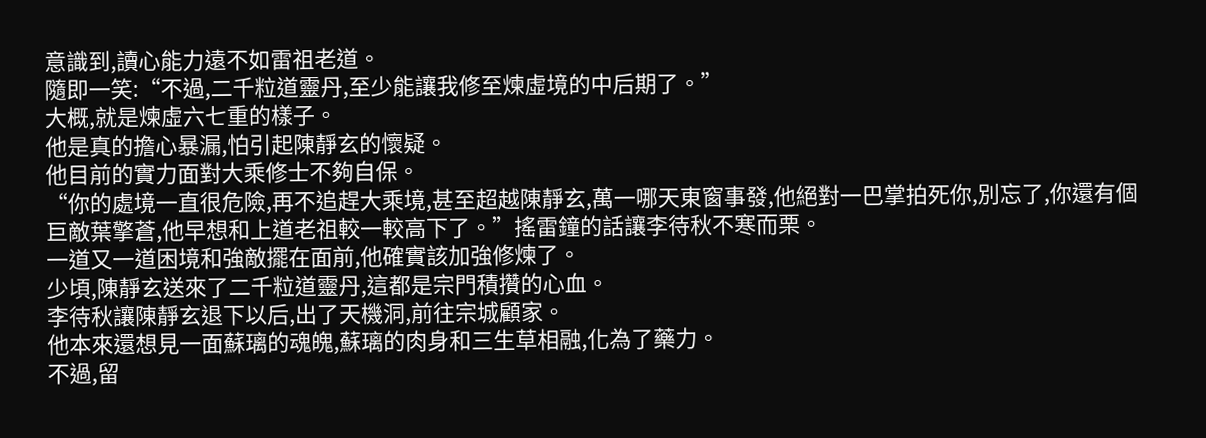意識到,讀心能力遠不如雷祖老道。
隨即一笑:“不過,二千粒道靈丹,至少能讓我修至煉虛境的中后期了。”
大概,就是煉虛六七重的樣子。
他是真的擔心暴漏,怕引起陳靜玄的懷疑。
他目前的實力面對大乘修士不夠自保。
“你的處境一直很危險,再不追趕大乘境,甚至超越陳靜玄,萬一哪天東窗事發,他絕對一巴掌拍死你,別忘了,你還有個巨敵葉擎蒼,他早想和上道老祖較一較高下了。”搖雷鐘的話讓李待秋不寒而栗。
一道又一道困境和強敵擺在面前,他確實該加強修煉了。
少頃,陳靜玄送來了二千粒道靈丹,這都是宗門積攢的心血。
李待秋讓陳靜玄退下以后,出了天機洞,前往宗城顧家。
他本來還想見一面蘇璃的魂魄,蘇璃的肉身和三生草相融,化為了藥力。
不過,留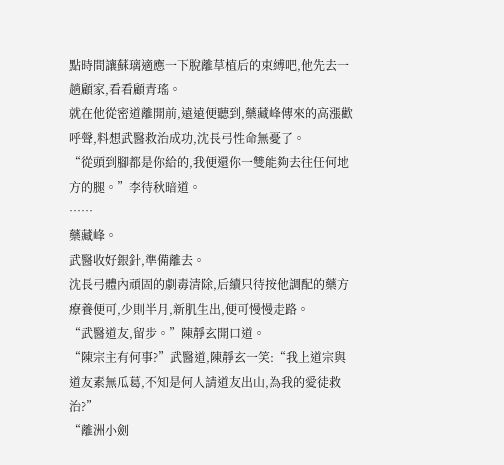點時間讓蘇璃適應一下脫離草植后的束縛吧,他先去一趟顧家,看看顧青瑤。
就在他從密道離開前,遠遠便聽到,藥藏峰傳來的高漲歡呼聲,料想武醫救治成功,沈長弓性命無憂了。
“從頭到腳都是你給的,我便還你一雙能夠去往任何地方的腿。”李待秋暗道。
……
藥藏峰。
武醫收好銀針,準備離去。
沈長弓體內頑固的劇毒清除,后續只待按他調配的藥方療養便可,少則半月,新肌生出,便可慢慢走路。
“武醫道友,留步。”陳靜玄開口道。
“陳宗主有何事?”武醫道,陳靜玄一笑:“我上道宗與道友素無瓜葛,不知是何人請道友出山,為我的愛徒救治?”
“離洲小劍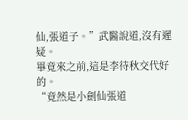仙,張道子。”武醫說道,沒有遲疑。
畢竟來之前,這是李待秋交代好的。
“竟然是小劍仙張道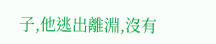子,他逃出離淵,沒有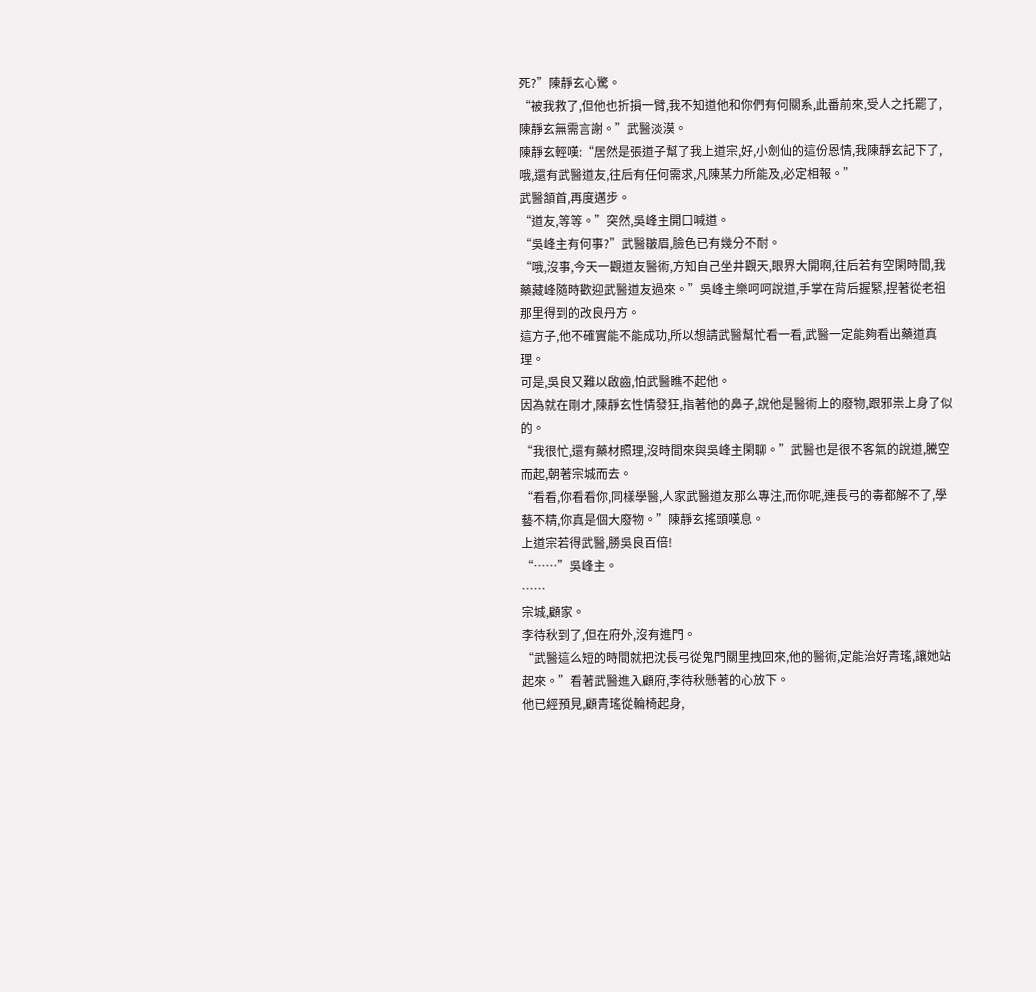死?”陳靜玄心驚。
“被我救了,但他也折損一臂,我不知道他和你們有何關系,此番前來,受人之托罷了,陳靜玄無需言謝。”武醫淡漠。
陳靜玄輕嘆:“居然是張道子幫了我上道宗,好,小劍仙的這份恩情,我陳靜玄記下了,哦,還有武醫道友,往后有任何需求,凡陳某力所能及,必定相報。”
武醫頷首,再度邁步。
“道友,等等。”突然,吳峰主開口喊道。
“吳峰主有何事?”武醫皺眉,臉色已有幾分不耐。
“哦,沒事,今天一觀道友醫術,方知自己坐井觀天,眼界大開啊,往后若有空閑時間,我藥藏峰隨時歡迎武醫道友過來。”吳峰主樂呵呵說道,手掌在背后握緊,捏著從老祖那里得到的改良丹方。
這方子,他不確實能不能成功,所以想請武醫幫忙看一看,武醫一定能夠看出藥道真理。
可是,吳良又難以啟齒,怕武醫瞧不起他。
因為就在剛才,陳靜玄性情發狂,指著他的鼻子,說他是醫術上的廢物,跟邪祟上身了似的。
“我很忙,還有藥材照理,沒時間來與吳峰主閑聊。”武醫也是很不客氣的說道,騰空而起,朝著宗城而去。
“看看,你看看你,同樣學醫,人家武醫道友那么專注,而你呢,連長弓的毒都解不了,學藝不精,你真是個大廢物。”陳靜玄搖頭嘆息。
上道宗若得武醫,勝吳良百倍!
“……”吳峰主。
……
宗城,顧家。
李待秋到了,但在府外,沒有進門。
“武醫這么短的時間就把沈長弓從鬼門關里拽回來,他的醫術,定能治好青瑤,讓她站起來。”看著武醫進入顧府,李待秋懸著的心放下。
他已經預見,顧青瑤從輪椅起身,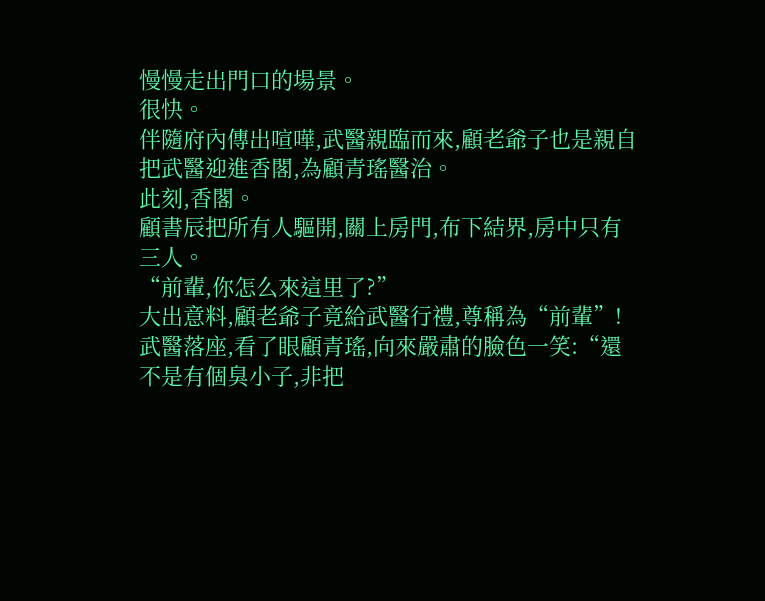慢慢走出門口的場景。
很快。
伴隨府內傳出喧嘩,武醫親臨而來,顧老爺子也是親自把武醫迎進香閣,為顧青瑤醫治。
此刻,香閣。
顧書辰把所有人驅開,關上房門,布下結界,房中只有三人。
“前輩,你怎么來這里了?”
大出意料,顧老爺子竟給武醫行禮,尊稱為“前輩”!
武醫落座,看了眼顧青瑤,向來嚴肅的臉色一笑:“還不是有個臭小子,非把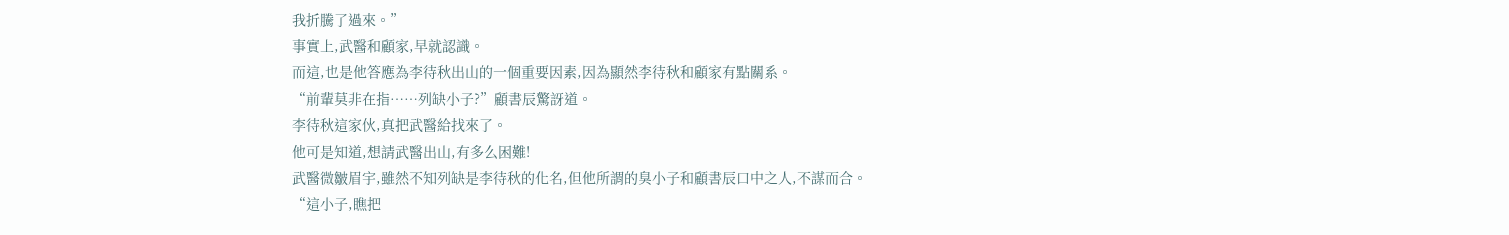我折騰了過來。”
事實上,武醫和顧家,早就認識。
而這,也是他答應為李待秋出山的一個重要因素,因為顯然李待秋和顧家有點關系。
“前輩莫非在指……列缺小子?”顧書辰驚訝道。
李待秋這家伙,真把武醫給找來了。
他可是知道,想請武醫出山,有多么困難!
武醫微皺眉宇,雖然不知列缺是李待秋的化名,但他所謂的臭小子和顧書辰口中之人,不謀而合。
“這小子,瞧把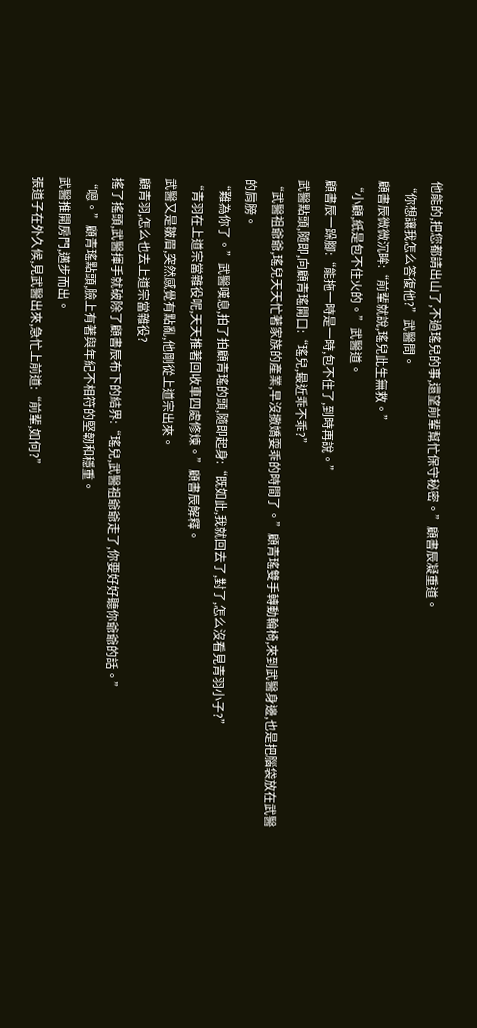他能的,把您都請出山了,不過瑤兒的事,還望前輩幫忙保守秘密。”顧書辰凝重道。
“你想讓我怎么答復他?”武醫問。
顧書辰微微沉眸:“前輩就說,瑤兒此生無救。”
“小顧,紙是包不住火的。”武醫道。
顧書辰一跺腳:“能拖一時是一時,包不住了,到時再說。”
武醫點頭,隨即,向顧青瑤開口:“瑤兒,最近乖不乖?”
“武醫祖爺爺,瑤兒天天忙著家族的產業,早沒撒嬌耍乖的時間了。”顧青瑤雙手轉動輪椅,來到武醫身邊,也是把腦袋放在武醫的肩膀。
“難為你了。”武醫嘆息,拍了拍顧青瑤的頭,隨即起身:“既如此,我就回去了,對了,怎么沒看見青羽小子?”
“青羽在上道宗當雜役呢,天天推著回收車四處修煉。”顧書辰解釋。
武醫又是皺眉,突然感覺有點亂,他剛從上道宗出來。
顧青羽,怎么也去上道宗當雜役?
搖了搖頭,武醫揮手就破除了顧書辰布下的結界:“瑤兒,武醫祖爺爺走了,你要好好聽你爺爺的話。”
“嗯。”顧青瑤點頭,臉上有著與年紀不相符的堅韌和穩重。
武醫推開房門,邁步而出。
張道子在外久候,見武醫出來,急忙上前道:“前輩,如何?”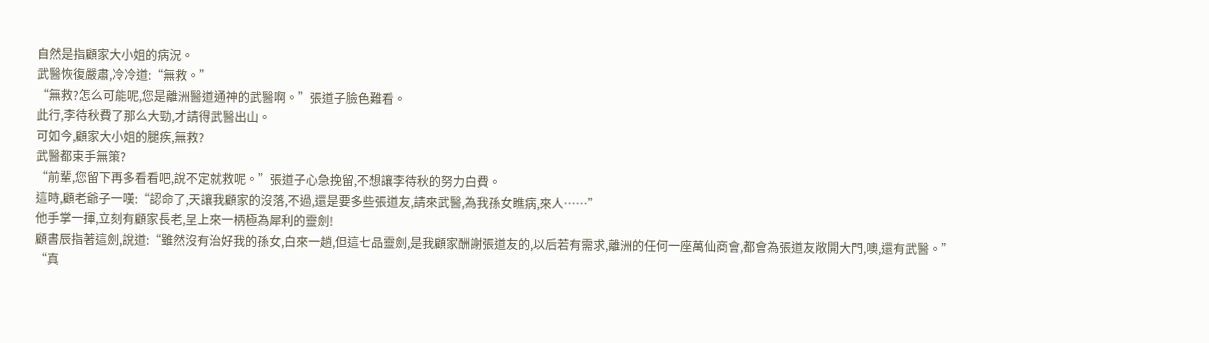自然是指顧家大小姐的病況。
武醫恢復嚴肅,冷冷道:“無救。”
“無救?怎么可能呢,您是離洲醫道通神的武醫啊。”張道子臉色難看。
此行,李待秋費了那么大勁,才請得武醫出山。
可如今,顧家大小姐的腿疾,無救?
武醫都束手無策?
“前輩,您留下再多看看吧,說不定就救呢。”張道子心急挽留,不想讓李待秋的努力白費。
這時,顧老爺子一嘆:“認命了,天讓我顧家的沒落,不過,還是要多些張道友,請來武醫,為我孫女瞧病,來人……”
他手掌一揮,立刻有顧家長老,呈上來一柄極為犀利的靈劍!
顧書辰指著這劍,說道:“雖然沒有治好我的孫女,白來一趟,但這七品靈劍,是我顧家酬謝張道友的,以后若有需求,離洲的任何一座萬仙商會,都會為張道友敞開大門,噢,還有武醫。”
“真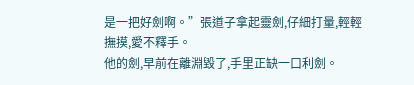是一把好劍啊。”張道子拿起靈劍,仔細打量,輕輕撫摸,愛不釋手。
他的劍,早前在離淵毀了,手里正缺一口利劍。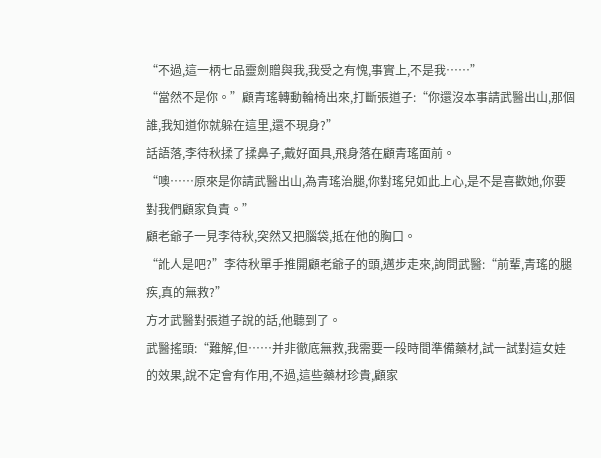“不過,這一柄七品靈劍贈與我,我受之有愧,事實上,不是我……”
“當然不是你。”顧青瑤轉動輪椅出來,打斷張道子:“你還沒本事請武醫出山,那個誰,我知道你就躲在這里,還不現身?”
話語落,李待秋揉了揉鼻子,戴好面具,飛身落在顧青瑤面前。
“噢……原來是你請武醫出山,為青瑤治腿,你對瑤兒如此上心,是不是喜歡她,你要對我們顧家負責。”
顧老爺子一見李待秋,突然又把腦袋,抵在他的胸口。
“訛人是吧?”李待秋單手推開顧老爺子的頭,邁步走來,詢問武醫:“前輩,青瑤的腿疾,真的無救?”
方才武醫對張道子說的話,他聽到了。
武醫搖頭:“難解,但……并非徹底無救,我需要一段時間準備藥材,試一試對這女娃的效果,說不定會有作用,不過,這些藥材珍貴,顧家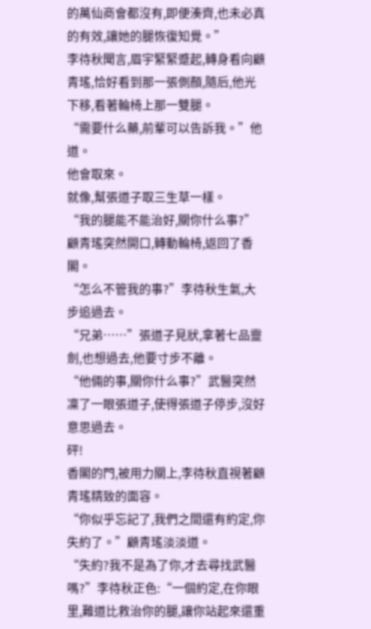的萬仙商會都沒有,即便湊齊,也未必真的有效,讓她的腿恢復知覺。”
李待秋聞言,眉宇緊緊蹙起,轉身看向顧青瑤,恰好看到那一張側顏,隨后,他光下移,看著輪椅上那一雙腿。
“需要什么藥,前輩可以告訴我。”他道。
他會取來。
就像,幫張道子取三生草一樣。
“我的腿能不能治好,關你什么事?”顧青瑤突然開口,轉動輪椅,返回了香閣。
“怎么不管我的事?”李待秋生氣,大步追過去。
“兄弟……”張道子見狀,拿著七品靈劍,也想過去,他要寸步不離。
“他倆的事,關你什么事?”武醫突然凜了一眼張道子,使得張道子停步,沒好意思過去。
砰!
香閣的門,被用力關上,李待秋直視著顧青瑤精致的面容。
“你似乎忘記了,我們之間還有約定,你失約了。”顧青瑤淡淡道。
“失約?我不是為了你,才去尋找武醫嗎?”李待秋正色:“一個約定,在你眼里,難道比救治你的腿,讓你站起來還重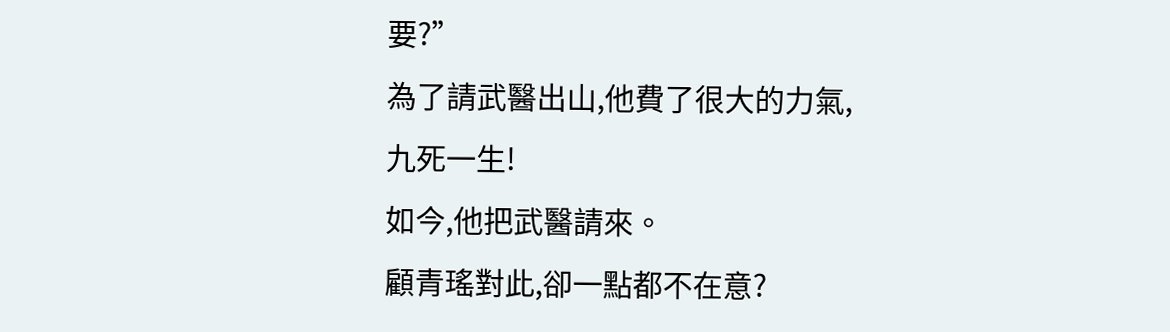要?”
為了請武醫出山,他費了很大的力氣,九死一生!
如今,他把武醫請來。
顧青瑤對此,卻一點都不在意?